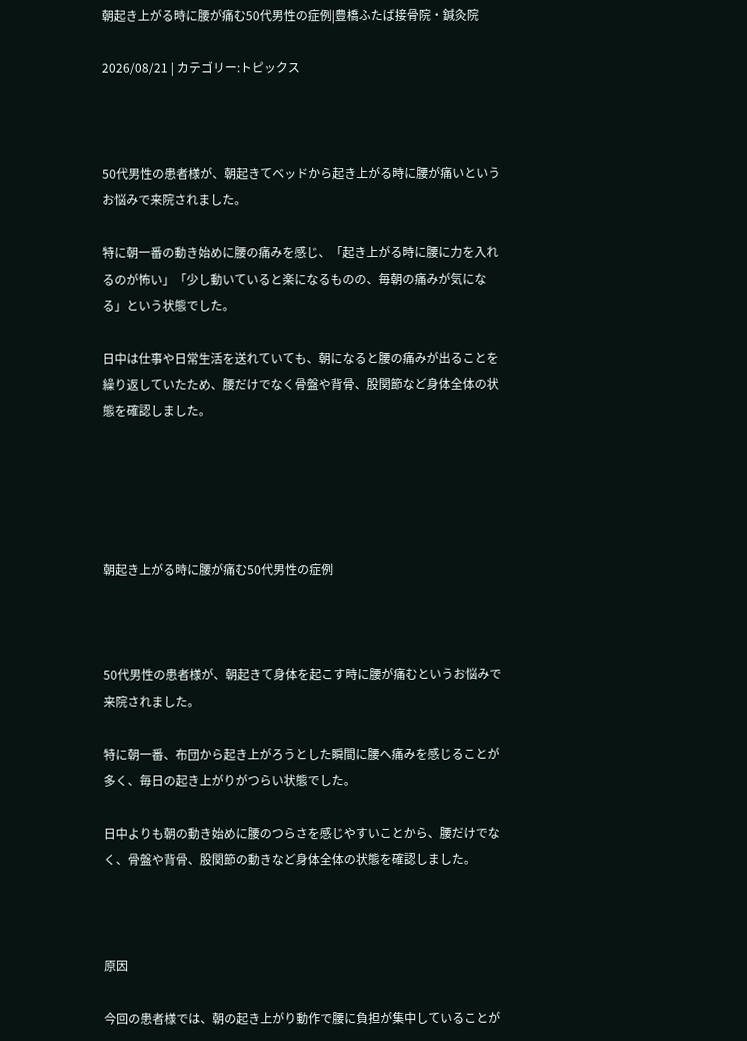朝起き上がる時に腰が痛む50代男性の症例|豊橋ふたば接骨院・鍼灸院

2026/08/21 | カテゴリー:トピックス



50代男性の患者様が、朝起きてベッドから起き上がる時に腰が痛いというお悩みで来院されました。

特に朝一番の動き始めに腰の痛みを感じ、「起き上がる時に腰に力を入れるのが怖い」「少し動いていると楽になるものの、毎朝の痛みが気になる」という状態でした。

日中は仕事や日常生活を送れていても、朝になると腰の痛みが出ることを繰り返していたため、腰だけでなく骨盤や背骨、股関節など身体全体の状態を確認しました。





朝起き上がる時に腰が痛む50代男性の症例



50代男性の患者様が、朝起きて身体を起こす時に腰が痛むというお悩みで来院されました。

特に朝一番、布団から起き上がろうとした瞬間に腰へ痛みを感じることが多く、毎日の起き上がりがつらい状態でした。

日中よりも朝の動き始めに腰のつらさを感じやすいことから、腰だけでなく、骨盤や背骨、股関節の動きなど身体全体の状態を確認しました。



原因

今回の患者様では、朝の起き上がり動作で腰に負担が集中していることが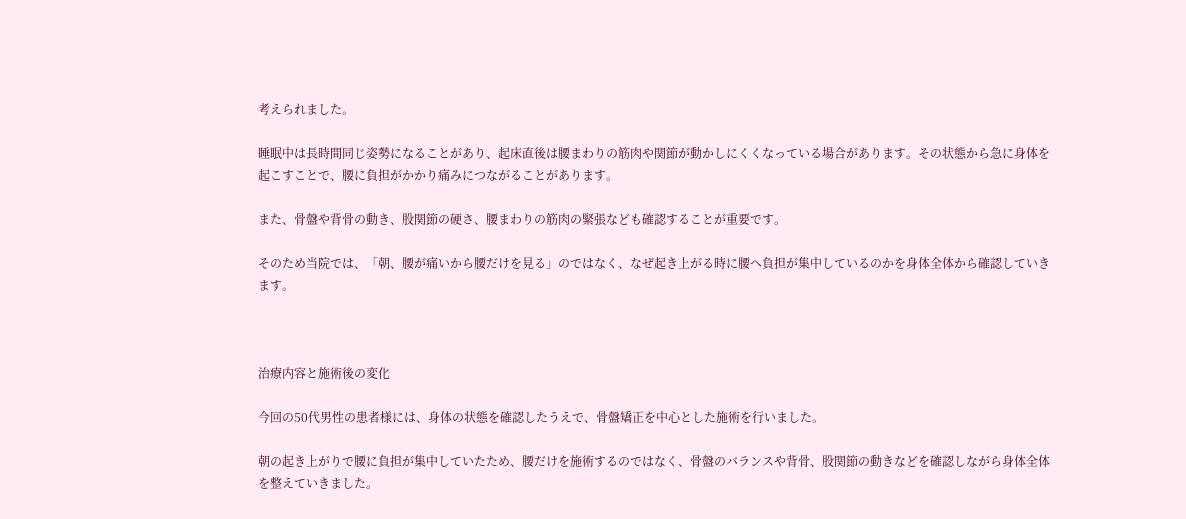考えられました。

睡眠中は長時間同じ姿勢になることがあり、起床直後は腰まわりの筋肉や関節が動かしにくくなっている場合があります。その状態から急に身体を起こすことで、腰に負担がかかり痛みにつながることがあります。

また、骨盤や背骨の動き、股関節の硬さ、腰まわりの筋肉の緊張なども確認することが重要です。

そのため当院では、「朝、腰が痛いから腰だけを見る」のではなく、なぜ起き上がる時に腰へ負担が集中しているのかを身体全体から確認していきます。



治療内容と施術後の変化

今回の50代男性の患者様には、身体の状態を確認したうえで、骨盤矯正を中心とした施術を行いました。

朝の起き上がりで腰に負担が集中していたため、腰だけを施術するのではなく、骨盤のバランスや背骨、股関節の動きなどを確認しながら身体全体を整えていきました。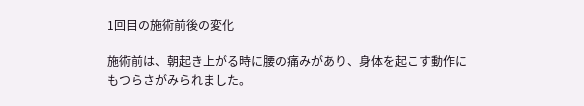1回目の施術前後の変化

施術前は、朝起き上がる時に腰の痛みがあり、身体を起こす動作にもつらさがみられました。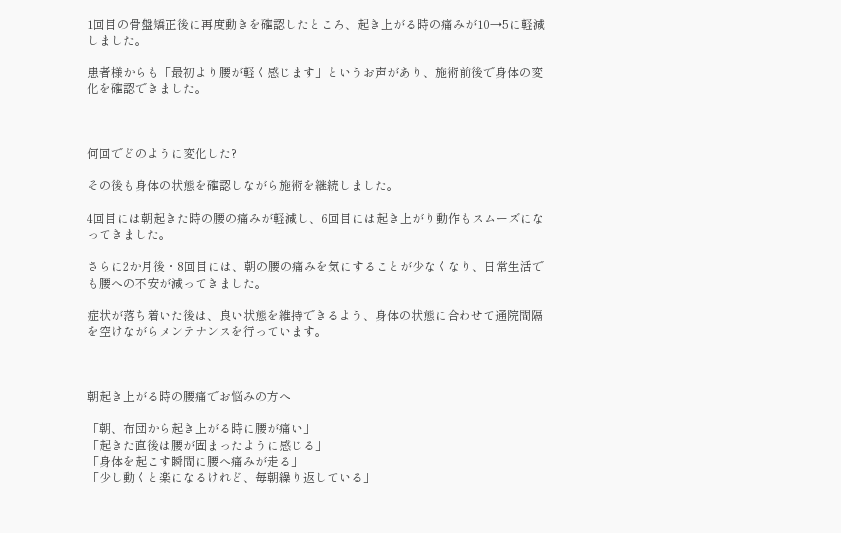1回目の骨盤矯正後に再度動きを確認したところ、起き上がる時の痛みが10→5に軽減しました。

患者様からも「最初より腰が軽く感じます」というお声があり、施術前後で身体の変化を確認できました。



何回でどのように変化した?

その後も身体の状態を確認しながら施術を継続しました。

4回目には朝起きた時の腰の痛みが軽減し、6回目には起き上がり動作もスムーズになってきました。

さらに2か月後・8回目には、朝の腰の痛みを気にすることが少なくなり、日常生活でも腰への不安が減ってきました。

症状が落ち着いた後は、良い状態を維持できるよう、身体の状態に合わせて通院間隔を空けながらメンテナンスを行っています。



朝起き上がる時の腰痛でお悩みの方へ

「朝、布団から起き上がる時に腰が痛い」
「起きた直後は腰が固まったように感じる」
「身体を起こす瞬間に腰へ痛みが走る」
「少し動くと楽になるけれど、毎朝繰り返している」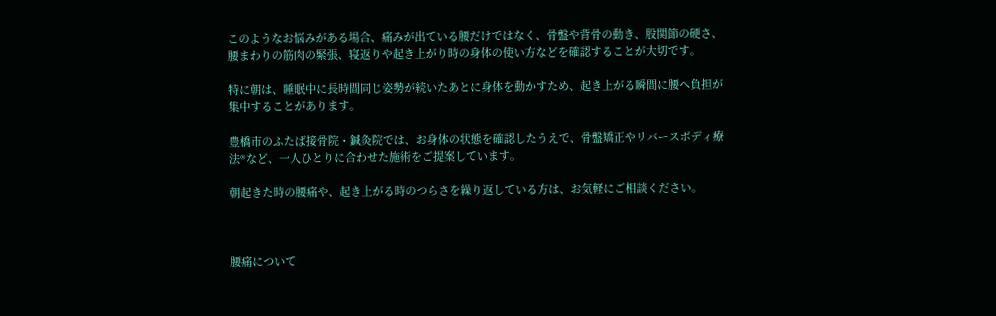このようなお悩みがある場合、痛みが出ている腰だけではなく、骨盤や背骨の動き、股関節の硬さ、腰まわりの筋肉の緊張、寝返りや起き上がり時の身体の使い方などを確認することが大切です。

特に朝は、睡眠中に長時間同じ姿勢が続いたあとに身体を動かすため、起き上がる瞬間に腰へ負担が集中することがあります。

豊橋市のふたば接骨院・鍼灸院では、お身体の状態を確認したうえで、骨盤矯正やリバースボディ療法®など、一人ひとりに合わせた施術をご提案しています。

朝起きた時の腰痛や、起き上がる時のつらさを繰り返している方は、お気軽にご相談ください。



腰痛について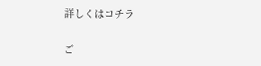詳しくはコチラ

ご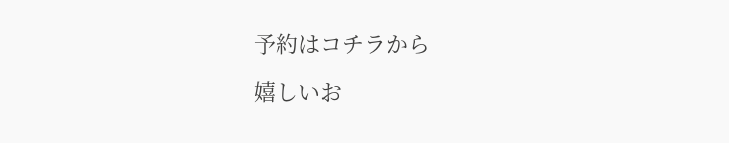予約はコチラから

嬉しいお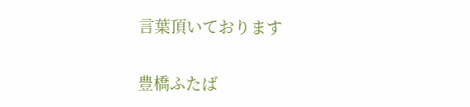言葉頂いております

豊橋ふたば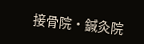接骨院・鍼灸院